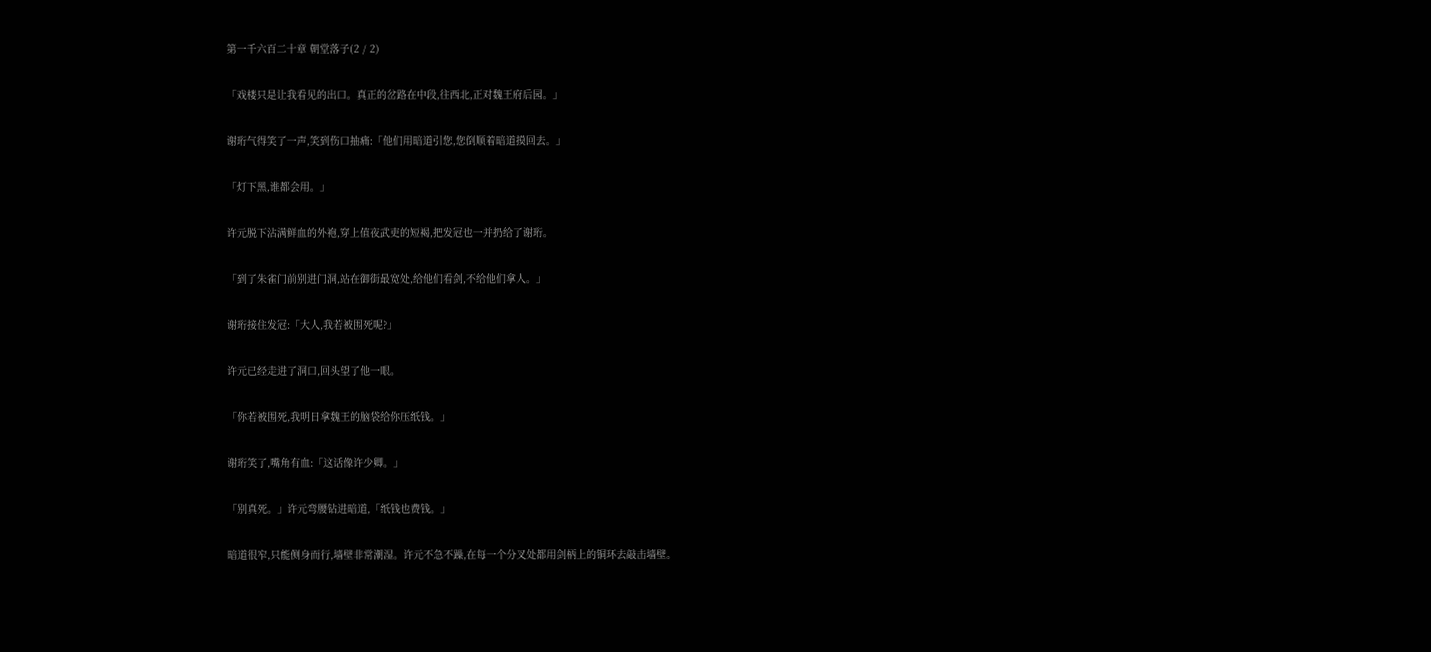第一千六百二十章 朝堂落子(2 / 2)

「戏楼只是让我看见的出口。真正的岔路在中段,往西北,正对魏王府后园。」

谢珩气得笑了一声,笑到伤口抽痛:「他们用暗道引您,您倒顺着暗道摸回去。」

「灯下黑,谁都会用。」

许元脱下沾满鲜血的外袍,穿上值夜武吏的短褐,把发冠也一并扔给了谢珩。

「到了朱雀门前别进门洞,站在御街最宽处,给他们看剑,不给他们拿人。」

谢珩接住发冠:「大人,我若被围死呢?」

许元已经走进了洞口,回头望了他一眼。

「你若被围死,我明日拿魏王的脑袋给你压纸钱。」

谢珩笑了,嘴角有血:「这话像许少卿。」

「别真死。」许元弯腰钻进暗道,「纸钱也费钱。」

暗道很窄,只能侧身而行,墙壁非常潮湿。许元不急不躁,在每一个分叉处都用剑柄上的铜环去敲击墙壁。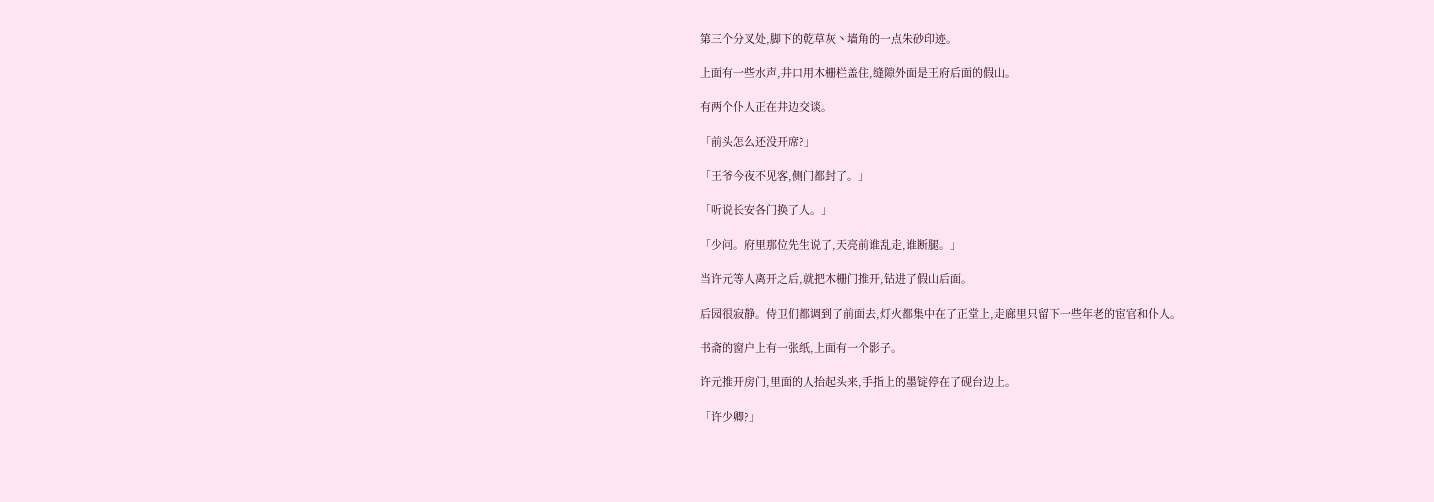第三个分叉处,脚下的乾草灰丶墙角的一点朱砂印迹。

上面有一些水声,井口用木栅栏盖住,缝隙外面是王府后面的假山。

有两个仆人正在井边交谈。

「前头怎么还没开席?」

「王爷今夜不见客,侧门都封了。」

「听说长安各门换了人。」

「少问。府里那位先生说了,天亮前谁乱走,谁断腿。」

当许元等人离开之后,就把木栅门推开,钻进了假山后面。

后园很寂静。侍卫们都调到了前面去,灯火都集中在了正堂上,走廊里只留下一些年老的宦官和仆人。

书斋的窗户上有一张纸,上面有一个影子。

许元推开房门,里面的人抬起头来,手指上的墨锭停在了砚台边上。

「许少卿?」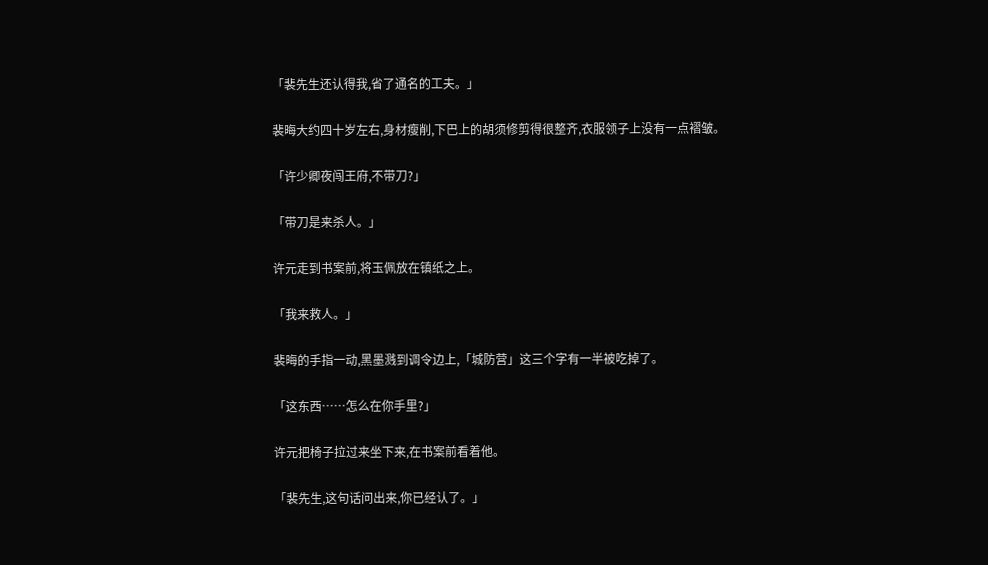「裴先生还认得我,省了通名的工夫。」

裴晦大约四十岁左右,身材瘦削,下巴上的胡须修剪得很整齐,衣服领子上没有一点褶皱。

「许少卿夜闯王府,不带刀?」

「带刀是来杀人。」

许元走到书案前,将玉佩放在镇纸之上。

「我来救人。」

裴晦的手指一动,黑墨溅到调令边上,「城防营」这三个字有一半被吃掉了。

「这东西……怎么在你手里?」

许元把椅子拉过来坐下来,在书案前看着他。

「裴先生,这句话问出来,你已经认了。」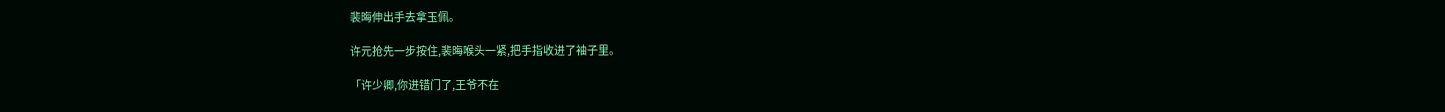裴晦伸出手去拿玉佩。

许元抢先一步按住,裴晦喉头一紧,把手指收进了袖子里。

「许少卿,你进错门了,王爷不在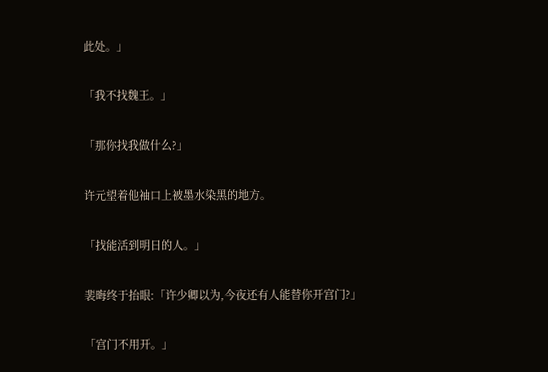此处。」

「我不找魏王。」

「那你找我做什么?」

许元望着他袖口上被墨水染黑的地方。

「找能活到明日的人。」

裴晦终于抬眼:「许少卿以为,今夜还有人能替你开宫门?」

「宫门不用开。」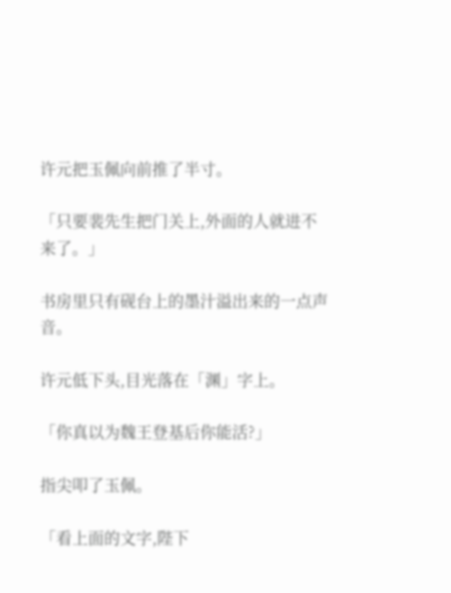许元把玉佩向前推了半寸。

「只要裴先生把门关上,外面的人就进不来了。」

书房里只有砚台上的墨汁溢出来的一点声音。

许元低下头,目光落在「渊」字上。

「你真以为魏王登基后你能活?」

指尖叩了玉佩。

「看上面的文字,陛下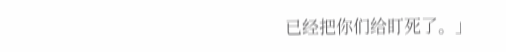已经把你们给盯死了。」